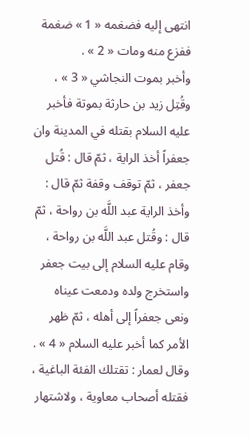انتهى إليه فضغمه « 1 » ضغمة ففزع منه ومات « 2 » .
وأخبر بموت النجاشي « 3 » ، وقُتِل زيد بن حارثة بموتة فأخبر عليه السلام بقتله في المدينة وان جعفراً أخذ الراية ، ثمّ قال : قُتل جعفر ، ثمّ توقف وقفة ثمّ قال : وأخذ الراية عبد اللَّه بن رواحة ، ثمّ قال : وقُتل عبد اللَّه بن رواحة ، وقام عليه السلام إلى بيت جعفر واستخرج ولده ودمعت عيناه ونعى جعفراً إلى أهله ، ثمّ ظهر الأمر كما أخبر عليه السلام « 4 » .
وقال لعمار : تقتلك الفئة الباغية ، فقتله أصحاب معاوية ، ولاشتهار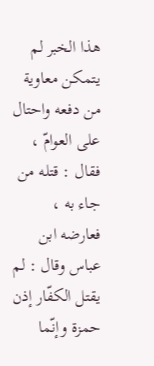هذا الخبر لم يتمكن معاوية من دفعه واحتال على العوامّ ، فقال : قتله من جاء به ، فعارضه ابن عباس وقال : لم يقتل الكفّار إذن حمزة وإنّما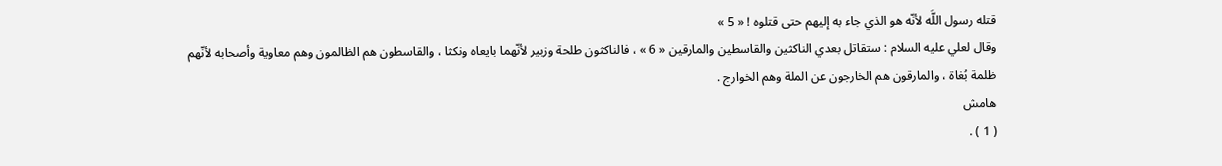قتله رسول اللَّه لأنّه هو الذي جاء به إليهم حتى قتلوه ! « 5 »
وقال لعلي عليه السلام : ستقاتل بعدي الناكثين والقاسطين والمارقين « 6 » ، فالناكثون طلحة وزبير لأنّهما بايعاه ونكثا ، والقاسطون هم الظالمون وهم معاوية وأصحابه لأنّهم ظلمة بُغاة ، والمارقون هم الخارجون عن الملة وهم الخوارج .
هامش
( 1 ) .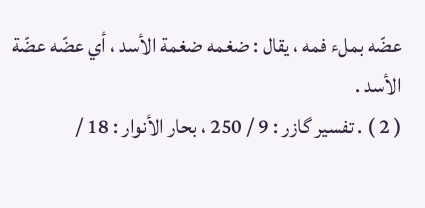عضّه بملء فمه ، يقال : ضغمه ضغمة الأسد ، أي عضّه عضّة الأسد .
( 2 ) . تفسير گازر : 9 / 250 ، بحار الأنوار : 18 /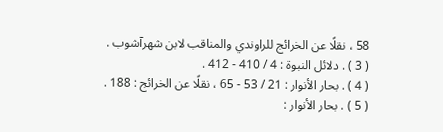58 ، نقلًا عن الخرائج للراوندي والمناقب لابن شهرآشوب .
( 3 ) . دلائل النبوة : 4 / 410 - 412 .
( 4 ) . بحار الأنوار : 21 / 53 - 65 ، نقلًا عن الخرائج : 188 .
( 5 ) . بحار الأنوار :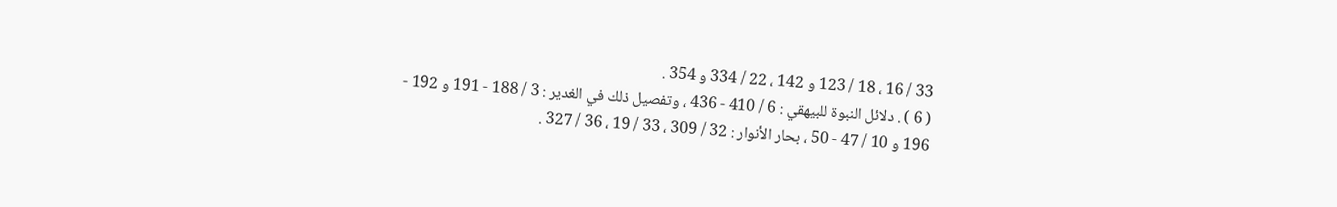33 / 16 ، 18 / 123 و 142 ، 22 / 334 و 354 .
( 6 ) . دلائل النبوة للبيهقي : 6 / 410 - 436 ، وتفصيل ذلك في الغدير : 3 / 188 - 191 و 192 - 196 و 10 / 47 - 50 ، بحار الأنوار : 32 / 309 ، 33 / 19 ، 36 / 327 .